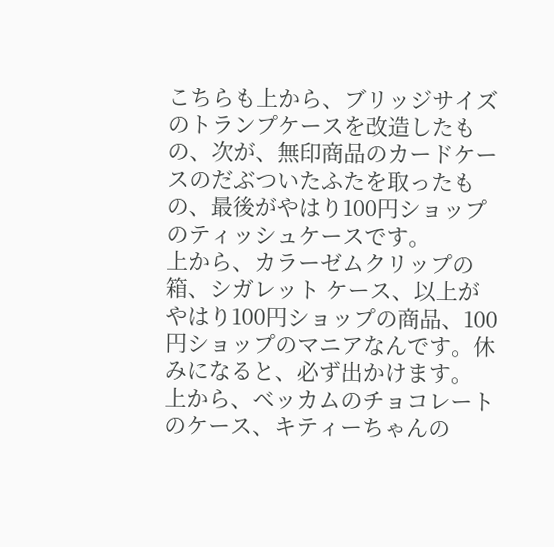こちらも上から、ブリッジサイズのトランプケースを改造したもの、次が、無印商品のカードケースのだぶついたふたを取ったもの、最後がやはり100円ショップのティッシュケースです。
上から、カラーゼムクリップの箱、シガレット ケース、以上がやはり100円ショップの商品、100円ショップのマニアなんです。休みになると、必ず出かけます。
上から、ベッカムのチョコレートのケース、キティーちゃんの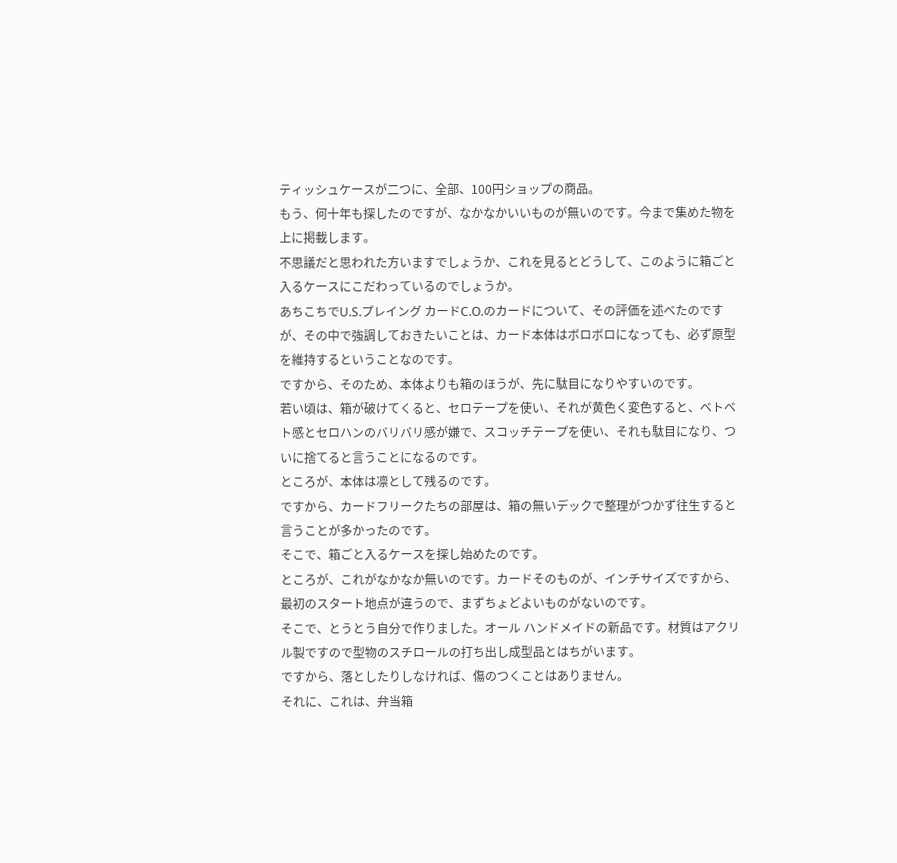ティッシュケースが二つに、全部、100円ショップの商品。
もう、何十年も探したのですが、なかなかいいものが無いのです。今まで集めた物を上に掲載します。
不思議だと思われた方いますでしょうか、これを見るとどうして、このように箱ごと入るケースにこだわっているのでしょうか。
あちこちでU.S.プレイング カードC.O.のカードについて、その評価を述べたのですが、その中で強調しておきたいことは、カード本体はボロボロになっても、必ず原型を維持するということなのです。
ですから、そのため、本体よりも箱のほうが、先に駄目になりやすいのです。
若い頃は、箱が破けてくると、セロテープを使い、それが黄色く変色すると、ベトベト感とセロハンのバリバリ感が嫌で、スコッチテープを使い、それも駄目になり、ついに捨てると言うことになるのです。
ところが、本体は凛として残るのです。
ですから、カードフリークたちの部屋は、箱の無いデックで整理がつかず往生すると言うことが多かったのです。
そこで、箱ごと入るケースを探し始めたのです。
ところが、これがなかなか無いのです。カードそのものが、インチサイズですから、最初のスタート地点が違うので、まずちょどよいものがないのです。
そこで、とうとう自分で作りました。オール ハンドメイドの新品です。材質はアクリル製ですので型物のスチロールの打ち出し成型品とはちがいます。
ですから、落としたりしなければ、傷のつくことはありません。
それに、これは、弁当箱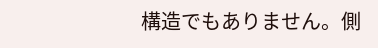構造でもありません。側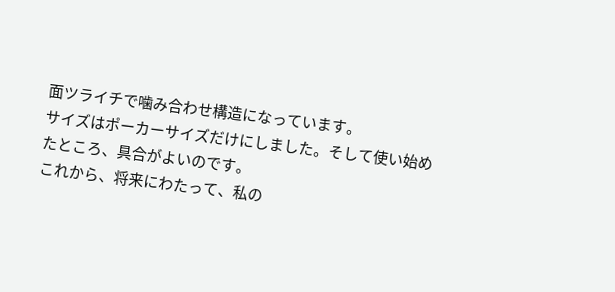面ツライチで噛み合わせ構造になっています。
サイズはポーカーサイズだけにしました。そして使い始めたところ、具合がよいのです。
これから、将来にわたって、私の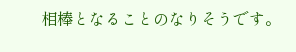相棒となることのなりそうです。